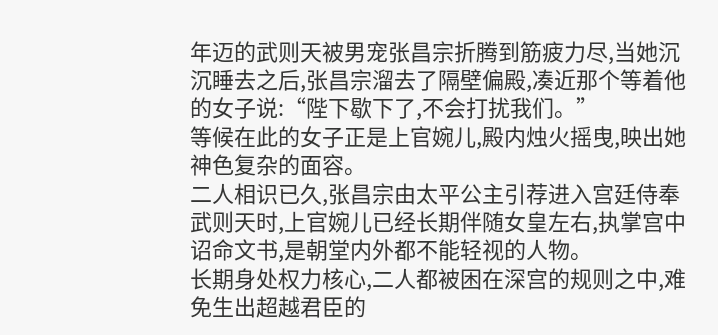年迈的武则天被男宠张昌宗折腾到筋疲力尽,当她沉沉睡去之后,张昌宗溜去了隔壁偏殿,凑近那个等着他的女子说:“陛下歇下了,不会打扰我们。”
等候在此的女子正是上官婉儿,殿内烛火摇曳,映出她神色复杂的面容。
二人相识已久,张昌宗由太平公主引荐进入宫廷侍奉武则天时,上官婉儿已经长期伴随女皇左右,执掌宫中诏命文书,是朝堂内外都不能轻视的人物。
长期身处权力核心,二人都被困在深宫的规则之中,难免生出超越君臣的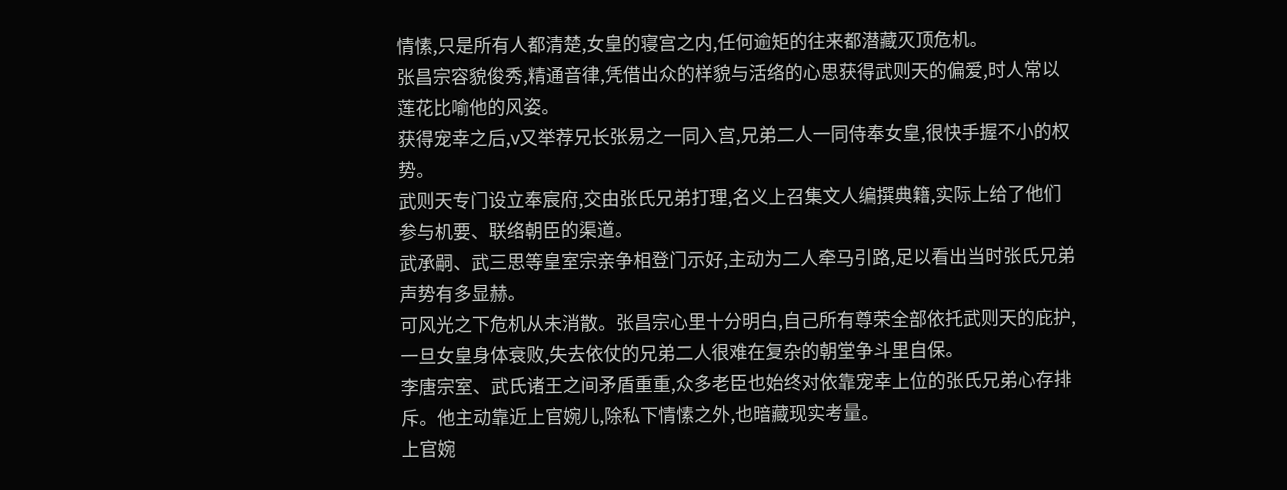情愫,只是所有人都清楚,女皇的寝宫之内,任何逾矩的往来都潜藏灭顶危机。
张昌宗容貌俊秀,精通音律,凭借出众的样貌与活络的心思获得武则天的偏爱,时人常以莲花比喻他的风姿。
获得宠幸之后,v又举荐兄长张易之一同入宫,兄弟二人一同侍奉女皇,很快手握不小的权势。
武则天专门设立奉宸府,交由张氏兄弟打理,名义上召集文人编撰典籍,实际上给了他们参与机要、联络朝臣的渠道。
武承嗣、武三思等皇室宗亲争相登门示好,主动为二人牵马引路,足以看出当时张氏兄弟声势有多显赫。
可风光之下危机从未消散。张昌宗心里十分明白,自己所有尊荣全部依托武则天的庇护,一旦女皇身体衰败,失去依仗的兄弟二人很难在复杂的朝堂争斗里自保。
李唐宗室、武氏诸王之间矛盾重重,众多老臣也始终对依靠宠幸上位的张氏兄弟心存排斥。他主动靠近上官婉儿,除私下情愫之外,也暗藏现实考量。
上官婉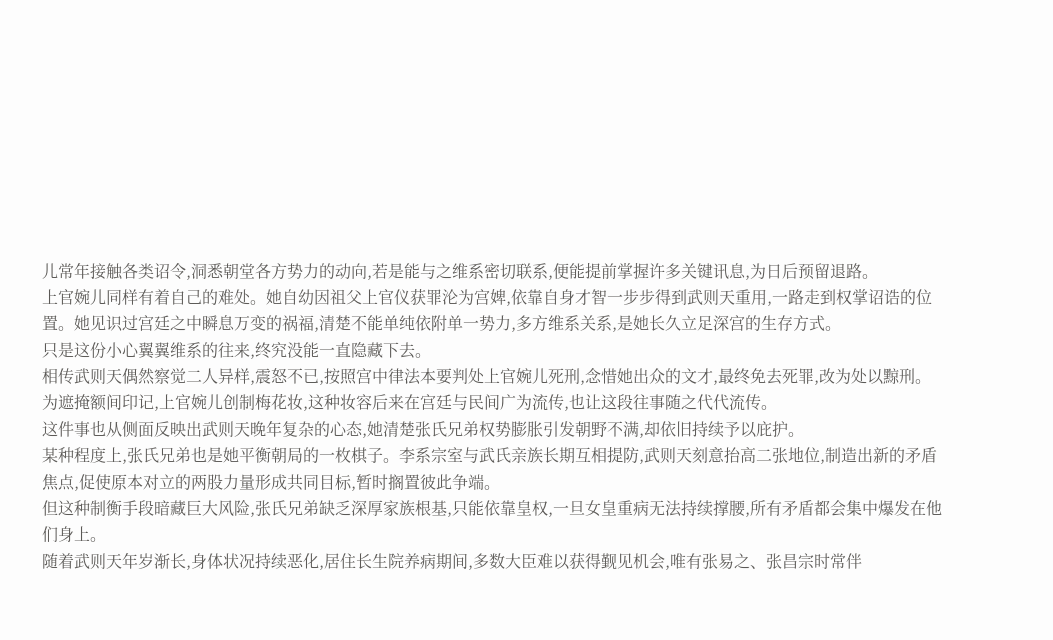儿常年接触各类诏令,洞悉朝堂各方势力的动向,若是能与之维系密切联系,便能提前掌握许多关键讯息,为日后预留退路。
上官婉儿同样有着自己的难处。她自幼因祖父上官仪获罪沦为宫婢,依靠自身才智一步步得到武则天重用,一路走到权掌诏诰的位置。她见识过宫廷之中瞬息万变的祸福,清楚不能单纯依附单一势力,多方维系关系,是她长久立足深宫的生存方式。
只是这份小心翼翼维系的往来,终究没能一直隐藏下去。
相传武则天偶然察觉二人异样,震怒不已,按照宫中律法本要判处上官婉儿死刑,念惜她出众的文才,最终免去死罪,改为处以黥刑。
为遮掩额间印记,上官婉儿创制梅花妆,这种妆容后来在宫廷与民间广为流传,也让这段往事随之代代流传。
这件事也从侧面反映出武则天晚年复杂的心态,她清楚张氏兄弟权势膨胀引发朝野不满,却依旧持续予以庇护。
某种程度上,张氏兄弟也是她平衡朝局的一枚棋子。李系宗室与武氏亲族长期互相提防,武则天刻意抬高二张地位,制造出新的矛盾焦点,促使原本对立的两股力量形成共同目标,暂时搁置彼此争端。
但这种制衡手段暗藏巨大风险,张氏兄弟缺乏深厚家族根基,只能依靠皇权,一旦女皇重病无法持续撑腰,所有矛盾都会集中爆发在他们身上。
随着武则天年岁渐长,身体状况持续恶化,居住长生院养病期间,多数大臣难以获得觐见机会,唯有张易之、张昌宗时常伴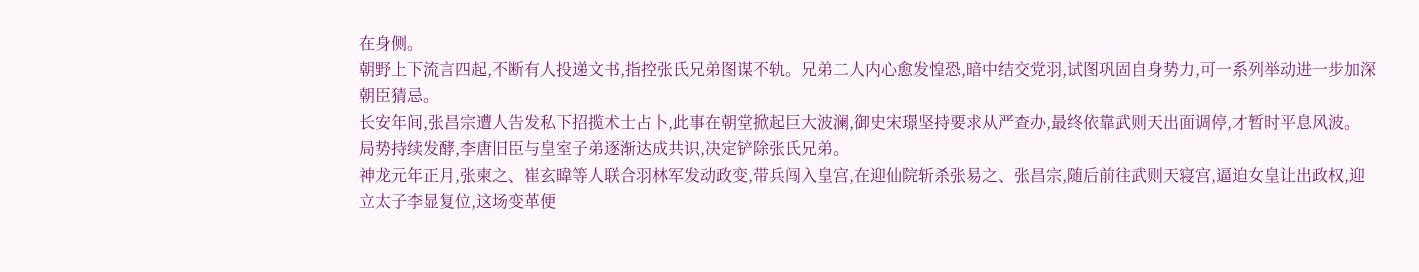在身侧。
朝野上下流言四起,不断有人投递文书,指控张氏兄弟图谋不轨。兄弟二人内心愈发惶恐,暗中结交党羽,试图巩固自身势力,可一系列举动进一步加深朝臣猜忌。
长安年间,张昌宗遭人告发私下招揽术士占卜,此事在朝堂掀起巨大波澜,御史宋璟坚持要求从严查办,最终依靠武则天出面调停,才暂时平息风波。
局势持续发酵,李唐旧臣与皇室子弟逐渐达成共识,决定铲除张氏兄弟。
神龙元年正月,张柬之、崔玄暐等人联合羽林军发动政变,带兵闯入皇宫,在迎仙院斩杀张易之、张昌宗,随后前往武则天寝宫,逼迫女皇让出政权,迎立太子李显复位,这场变革便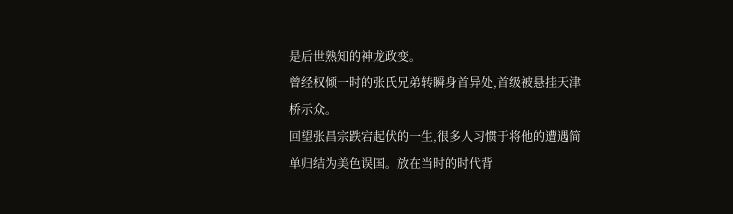是后世熟知的神龙政变。
曾经权倾一时的张氏兄弟转瞬身首异处,首级被悬挂天津桥示众。
回望张昌宗跌宕起伏的一生,很多人习惯于将他的遭遇简单归结为美色误国。放在当时的时代背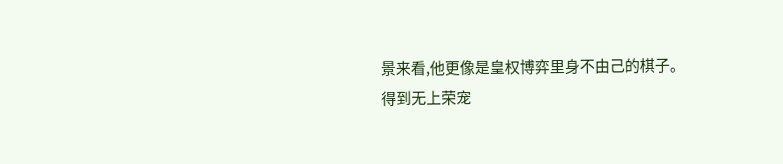景来看,他更像是皇权博弈里身不由己的棋子。
得到无上荣宠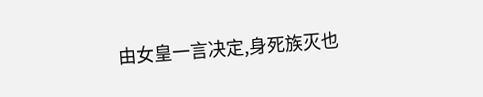由女皇一言决定,身死族灭也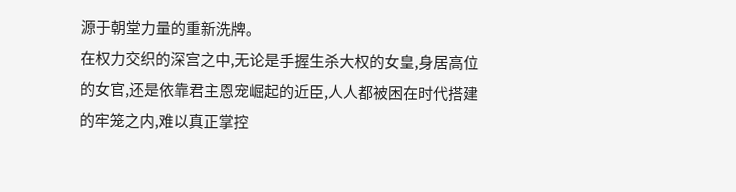源于朝堂力量的重新洗牌。
在权力交织的深宫之中,无论是手握生杀大权的女皇,身居高位的女官,还是依靠君主恩宠崛起的近臣,人人都被困在时代搭建的牢笼之内,难以真正掌控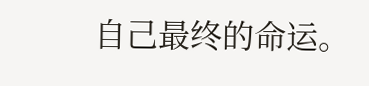自己最终的命运。